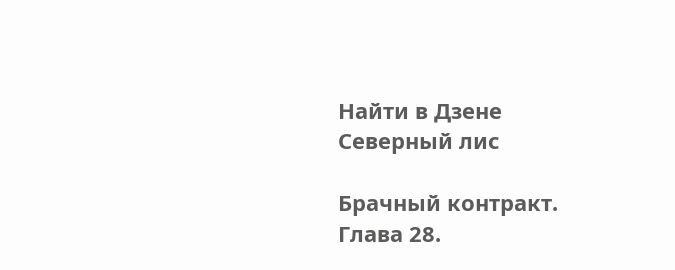Найти в Дзене
Северный лис

Брачный контракт. Глава 28.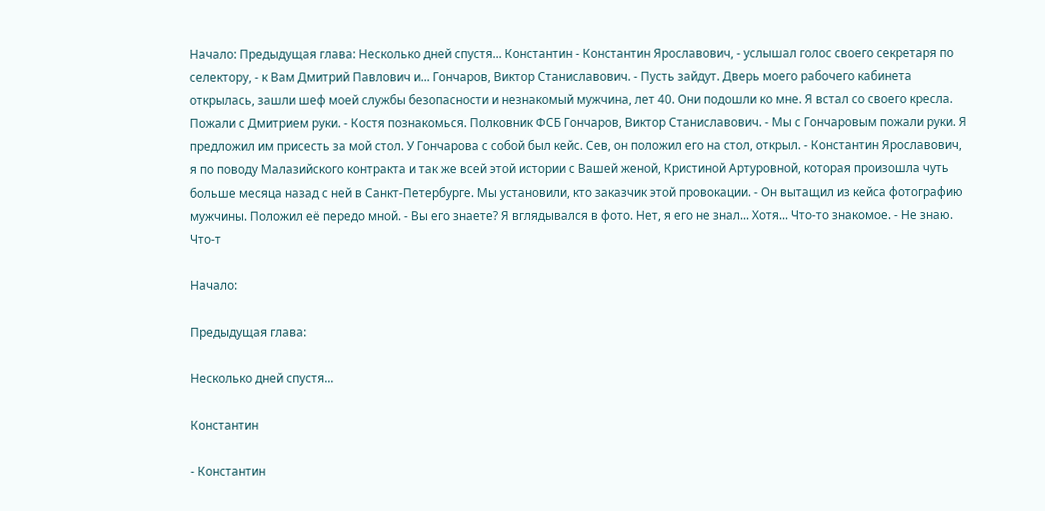Начало: Предыдущая глава: Несколько дней спустя... Константин - Константин Ярославович, - услышал голос своего секретаря по селектору, - к Вам Дмитрий Павлович и... Гончаров, Виктор Станиславович. - Пусть зайдут. Дверь моего рабочего кабинета открылась, зашли шеф моей службы безопасности и незнакомый мужчина, лет 40. Они подошли ко мне. Я встал со своего кресла. Пожали с Дмитрием руки. - Костя познакомься. Полковник ФСБ Гончаров, Виктор Станиславович. - Мы с Гончаровым пожали руки. Я предложил им присесть за мой стол. У Гончарова с собой был кейс. Сев, он положил его на стол, открыл. - Константин Ярославович, я по поводу Малазийского контракта и так же всей этой истории с Вашей женой, Кристиной Артуровной, которая произошла чуть больше месяца назад с ней в Санкт-Петербурге. Мы установили, кто заказчик этой провокации. - Он вытащил из кейса фотографию мужчины. Положил её передо мной. - Вы его знаете? Я вглядывался в фото. Нет, я его не знал... Хотя... Что-то знакомое. - Не знаю. Что-т

Начало:

Предыдущая глава:

Несколько дней спустя...

Константин

- Константин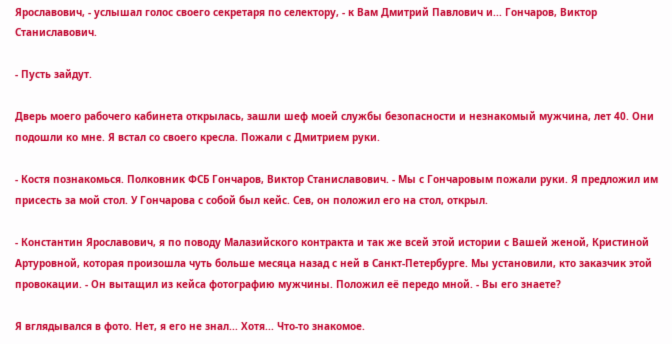Ярославович, - услышал голос своего секретаря по селектору, - к Вам Дмитрий Павлович и... Гончаров, Виктор Станиславович.

- Пусть зайдут.

Дверь моего рабочего кабинета открылась, зашли шеф моей службы безопасности и незнакомый мужчина, лет 40. Они подошли ко мне. Я встал со своего кресла. Пожали с Дмитрием руки.

- Костя познакомься. Полковник ФСБ Гончаров, Виктор Станиславович. - Мы с Гончаровым пожали руки. Я предложил им присесть за мой стол. У Гончарова с собой был кейс. Сев, он положил его на стол, открыл.

- Константин Ярославович, я по поводу Малазийского контракта и так же всей этой истории с Вашей женой, Кристиной Артуровной, которая произошла чуть больше месяца назад с ней в Санкт-Петербурге. Мы установили, кто заказчик этой провокации. - Он вытащил из кейса фотографию мужчины. Положил её передо мной. - Вы его знаете?

Я вглядывался в фото. Нет, я его не знал... Хотя... Что-то знакомое.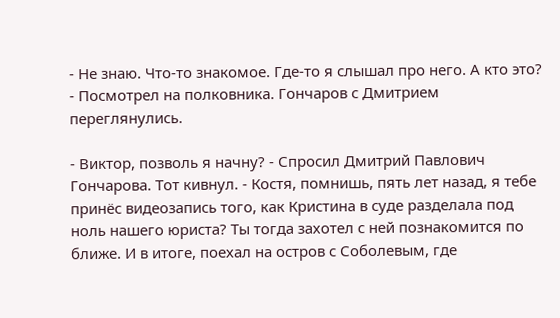- Не знаю. Что-то знакомое. Где-то я слышал про него. А кто это? - Посмотрел на полковника. Гончаров с Дмитрием переглянулись.

- Виктор, позволь я начну? - Спросил Дмитрий Павлович Гончарова. Тот кивнул. - Костя, помнишь, пять лет назад, я тебе принёс видеозапись того, как Кристина в суде разделала под ноль нашего юриста? Ты тогда захотел с ней познакомится по ближе. И в итоге, поехал на остров с Соболевым, где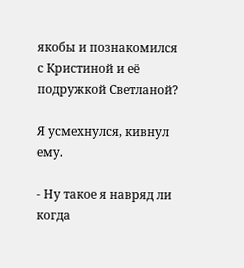якобы и познакомился с Кристиной и её подружкой Светланой?

Я усмехнулся, кивнул ему.

- Ну такое я навряд ли когда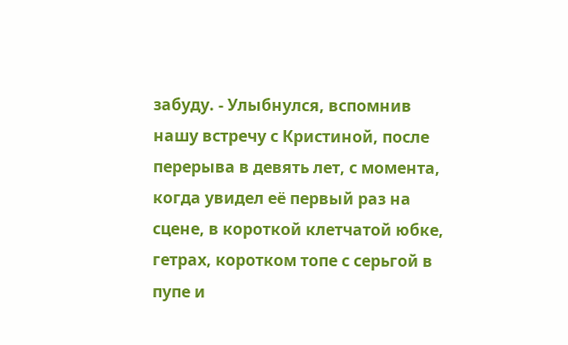забуду. - Улыбнулся, вспомнив нашу встречу с Кристиной, после перерыва в девять лет, с момента, когда увидел её первый раз на сцене, в короткой клетчатой юбке, гетрах, коротком топе с серьгой в пупе и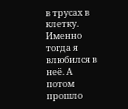в трусах в клетку. Именно тогда я влюбился в неё. А потом прошло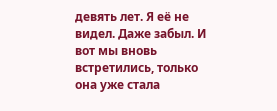девять лет. Я её не видел. Даже забыл. И вот мы вновь встретились, только она уже стала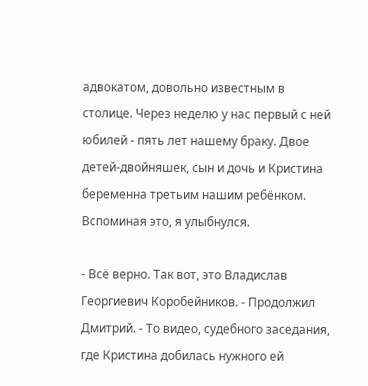адвокатом, довольно известным в столице. Через неделю у нас первый с ней юбилей - пять лет нашему браку. Двое детей-двойняшек, сын и дочь и Кристина беременна третьим нашим ребёнком. Вспоминая это, я улыбнулся.

- Всё верно. Так вот, это Владислав Георгиевич Коробейников. - Продолжил Дмитрий. - То видео, судебного заседания, где Кристина добилась нужного ей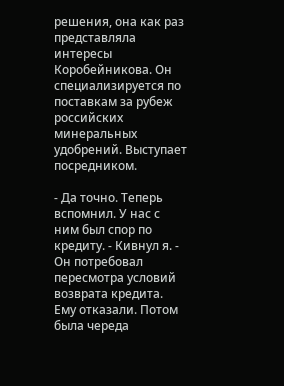решения, она как раз представляла интересы Коробейникова. Он специализируется по поставкам за рубеж российских минеральных удобрений. Выступает посредником.

- Да точно. Теперь вспомнил. У нас с ним был спор по кредиту. - Кивнул я. - Он потребовал пересмотра условий возврата кредита. Ему отказали. Потом была череда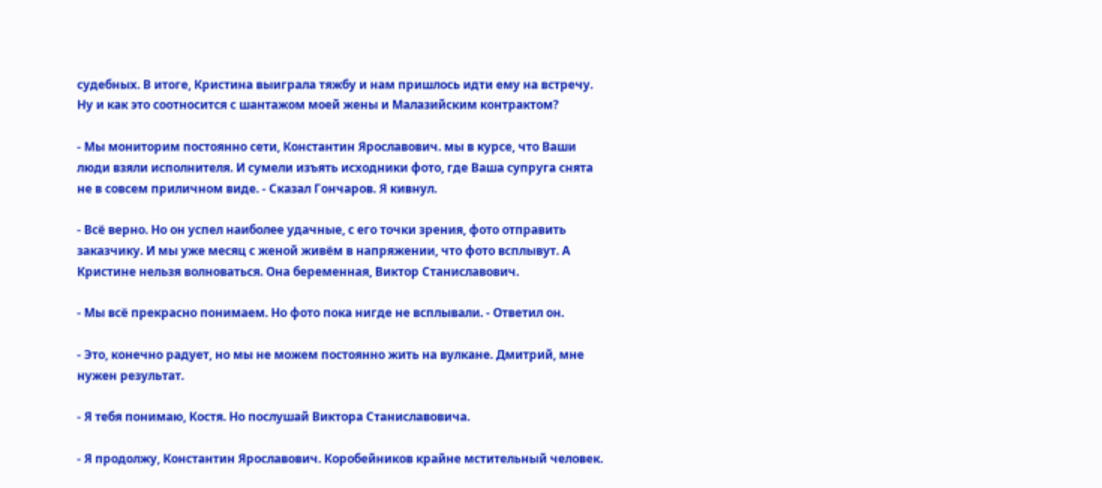судебных. В итоге, Кристина выиграла тяжбу и нам пришлось идти ему на встречу. Ну и как это соотносится с шантажом моей жены и Малазийским контрактом?

- Мы мониторим постоянно сети, Константин Ярославович. мы в курсе, что Ваши люди взяли исполнителя. И сумели изъять исходники фото, где Ваша супруга снята не в совсем приличном виде. - Сказал Гончаров. Я кивнул.

- Всё верно. Но он успел наиболее удачные, с его точки зрения, фото отправить заказчику. И мы уже месяц с женой живём в напряжении, что фото всплывут. А Кристине нельзя волноваться. Она беременная, Виктор Станиславович.

- Мы всё прекрасно понимаем. Но фото пока нигде не всплывали. - Ответил он.

- Это, конечно радует, но мы не можем постоянно жить на вулкане. Дмитрий, мне нужен результат.

- Я тебя понимаю, Костя. Но послушай Виктора Станиславовича.

- Я продолжу, Константин Ярославович. Коробейников крайне мстительный человек.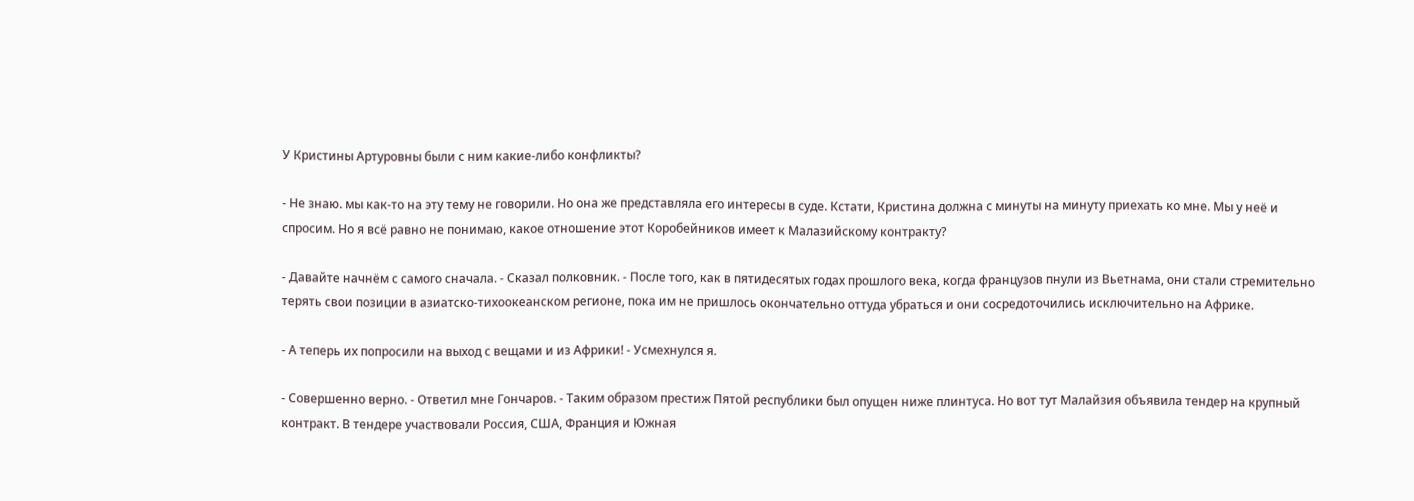У Кристины Артуровны были с ним какие-либо конфликты?

- Не знаю. мы как-то на эту тему не говорили. Но она же представляла его интересы в суде. Кстати, Кристина должна с минуты на минуту приехать ко мне. Мы у неё и спросим. Но я всё равно не понимаю, какое отношение этот Коробейников имеет к Малазийскому контракту?

- Давайте начнём с самого сначала. - Сказал полковник. - После того, как в пятидесятых годах прошлого века, когда французов пнули из Вьетнама, они стали стремительно терять свои позиции в азиатско-тихоокеанском регионе, пока им не пришлось окончательно оттуда убраться и они сосредоточились исключительно на Африке.

- А теперь их попросили на выход с вещами и из Африки! - Усмехнулся я.

- Совершенно верно. - Ответил мне Гончаров. - Таким образом престиж Пятой республики был опущен ниже плинтуса. Но вот тут Малайзия объявила тендер на крупный контракт. В тендере участвовали Россия, США, Франция и Южная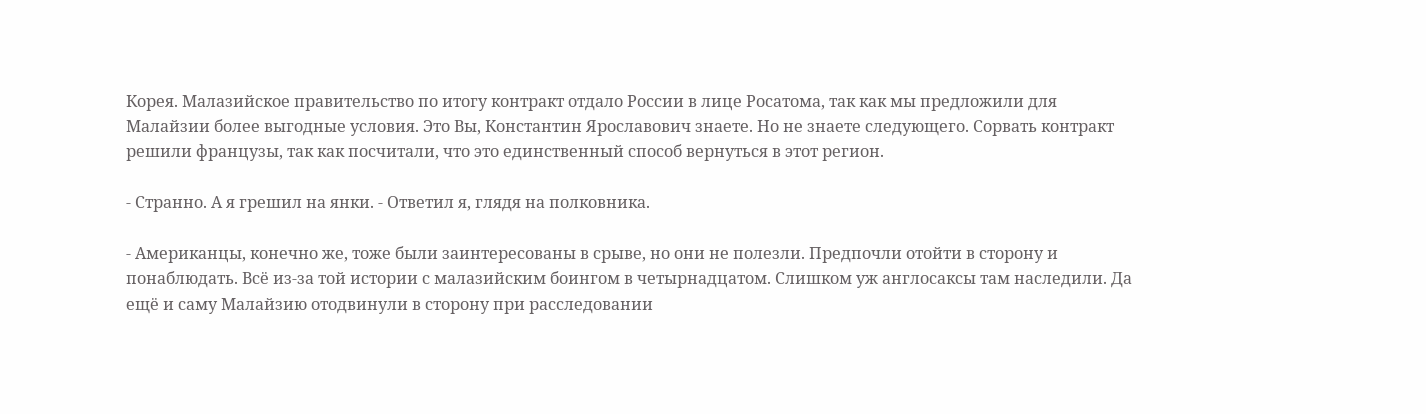Корея. Малазийское правительство по итогу контракт отдало России в лице Росатома, так как мы предложили для Малайзии более выгодные условия. Это Вы, Константин Ярославович знаете. Но не знаете следующего. Сорвать контракт решили французы, так как посчитали, что это единственный способ вернуться в этот регион.

- Странно. А я грешил на янки. - Ответил я, глядя на полковника.

- Американцы, конечно же, тоже были заинтересованы в срыве, но они не полезли. Предпочли отойти в сторону и понаблюдать. Всё из-за той истории с малазийским боингом в четырнадцатом. Слишком уж англосаксы там наследили. Да ещё и саму Малайзию отодвинули в сторону при расследовании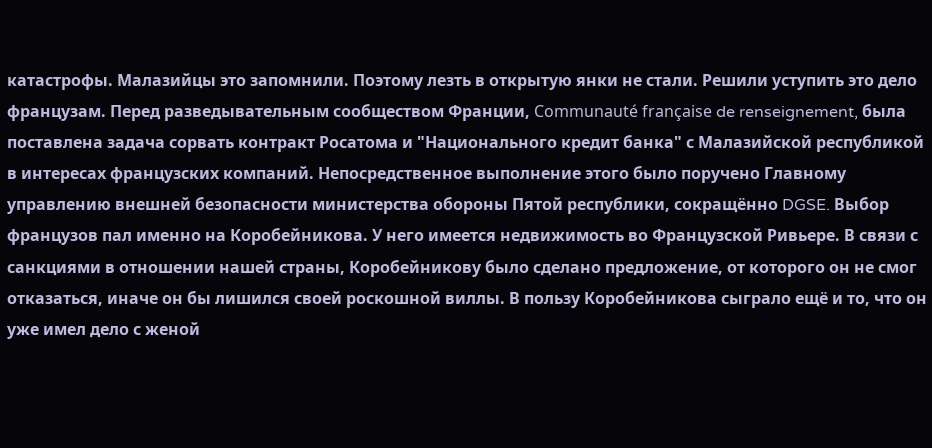катастрофы. Малазийцы это запомнили. Поэтому лезть в открытую янки не стали. Решили уступить это дело французам. Перед разведывательным сообществом Франции, Communauté française de renseignement, была поставлена задача сорвать контракт Росатома и "Национального кредит банка" с Малазийской республикой в интересах французских компаний. Непосредственное выполнение этого было поручено Главному управлению внешней безопасности министерства обороны Пятой республики, сокращённо DGSE. Выбор французов пал именно на Коробейникова. У него имеется недвижимость во Французской Ривьере. В связи с санкциями в отношении нашей страны, Коробейникову было сделано предложение, от которого он не смог отказаться, иначе он бы лишился своей роскошной виллы. В пользу Коробейникова сыграло ещё и то, что он уже имел дело с женой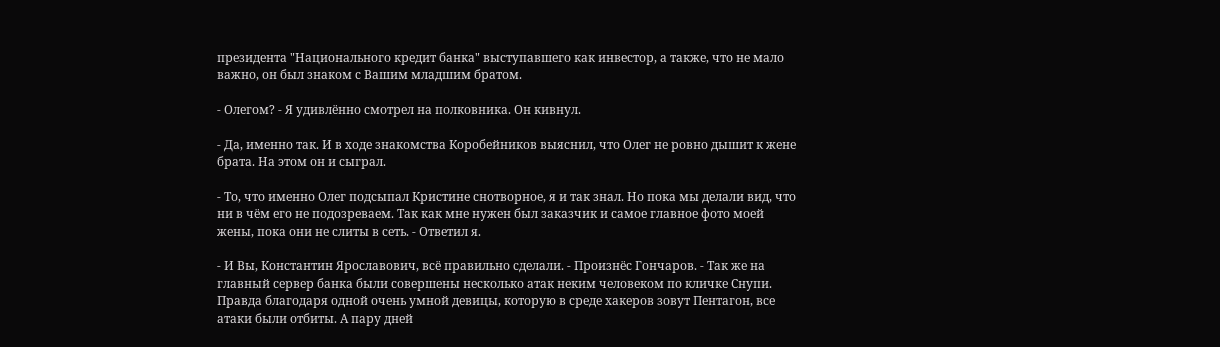президента "Национального кредит банка" выступавшего как инвестор, а также, что не мало важно, он был знаком с Вашим младшим братом.

- Олегом? - Я удивлённо смотрел на полковника. Он кивнул.

- Да, именно так. И в ходе знакомства Коробейников выяснил, что Олег не ровно дышит к жене брата. На этом он и сыграл.

- То, что именно Олег подсыпал Кристине снотворное, я и так знал. Но пока мы делали вид, что ни в чём его не подозреваем. Так как мне нужен был заказчик и самое главное фото моей жены, пока они не слиты в сеть. - Ответил я.

- И Вы, Константин Ярославович, всё правильно сделали. - Произнёс Гончаров. - Так же на главный сервер банка были совершены несколько атак неким человеком по кличке Снупи. Правда благодаря одной очень умной девицы, которую в среде хакеров зовут Пентагон, все атаки были отбиты. А пару дней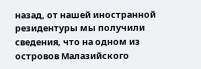назад, от нашей иностранной резидентуры мы получили сведения, что на одном из островов Малазийского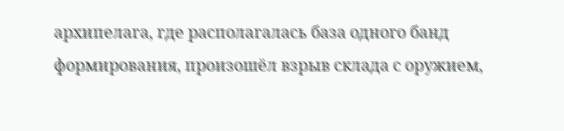архипелага, где располагалась база одного банд формирования, произошёл взрыв склада с оружием,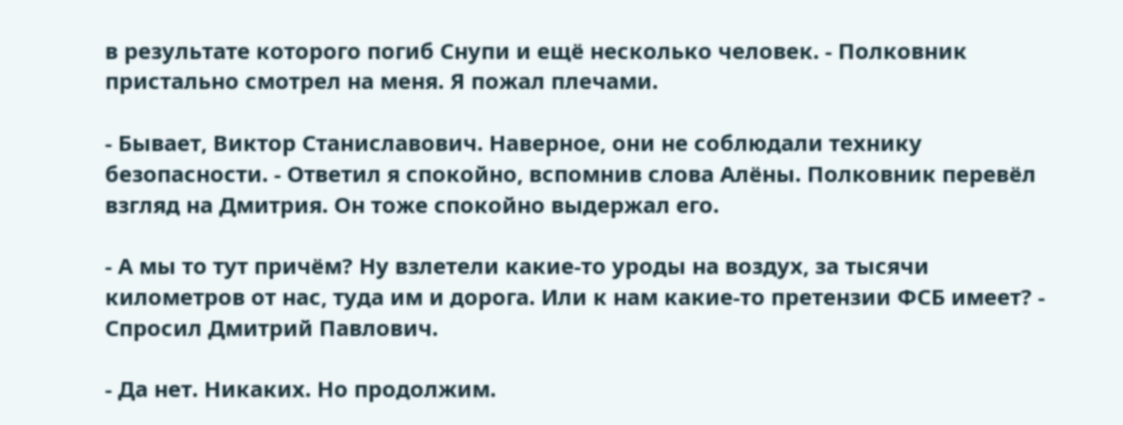в результате которого погиб Снупи и ещё несколько человек. - Полковник пристально смотрел на меня. Я пожал плечами.

- Бывает, Виктор Станиславович. Наверное, они не соблюдали технику безопасности. - Ответил я спокойно, вспомнив слова Алёны. Полковник перевёл взгляд на Дмитрия. Он тоже спокойно выдержал его.

- А мы то тут причём? Ну взлетели какие-то уроды на воздух, за тысячи километров от нас, туда им и дорога. Или к нам какие-то претензии ФСБ имеет? - Спросил Дмитрий Павлович.

- Да нет. Никаких. Но продолжим.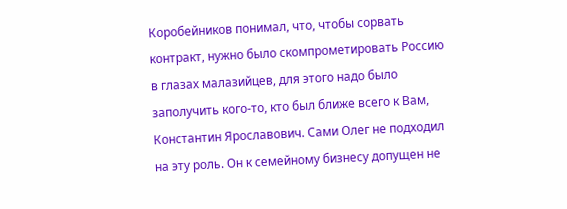Коробейников понимал, что, чтобы сорвать контракт, нужно было скомпрометировать Россию в глазах малазийцев, для этого надо было заполучить кого-то, кто был ближе всего к Вам, Константин Ярославович. Сами Олег не подходил на эту роль. Он к семейному бизнесу допущен не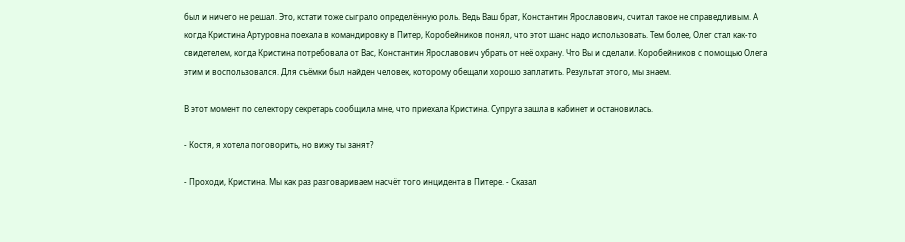был и ничего не решал. Это, кстати тоже сыграло определённую роль. Ведь Ваш брат, Константин Ярославович, считал такое не справедливым. А когда Кристина Артуровна поехала в командировку в Питер, Коробейников понял, что этот шанс надо использовать. Тем более, Олег стал как-то свидетелем, когда Кристина потребовала от Вас, Константин Ярославович убрать от неё охрану. Что Вы и сделали. Коробейников с помощью Олега этим и воспользовался. Для съёмки был найден человек, которому обещали хорошо заплатить. Результат этого, мы знаем.

В этот момент по селектору секретарь сообщила мне, что приехала Кристина. Супруга зашла в кабинет и остановилась.

- Костя, я хотела поговорить, но вижу ты занят?

- Проходи, Кристина. Мы как раз разговариваем насчёт того инцидента в Питере. - Сказал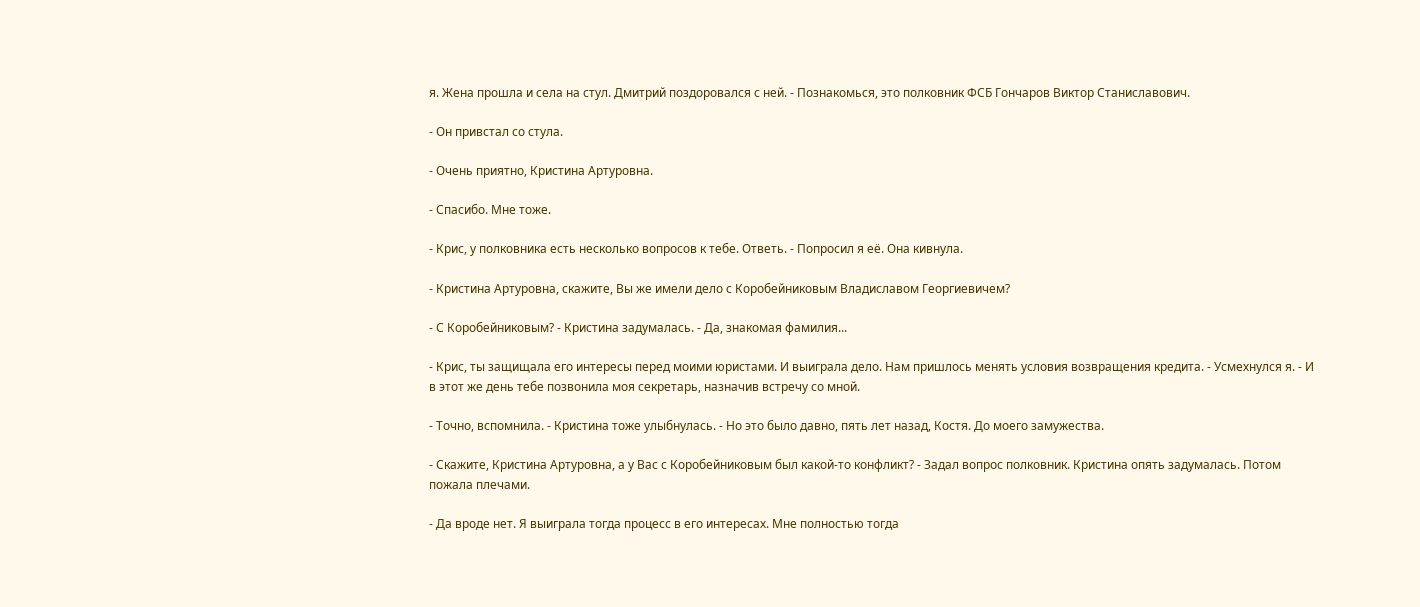я. Жена прошла и села на стул. Дмитрий поздоровался с ней. - Познакомься, это полковник ФСБ Гончаров Виктор Станиславович.

- Он привстал со стула.

- Очень приятно, Кристина Артуровна.

- Спасибо. Мне тоже.

- Крис, у полковника есть несколько вопросов к тебе. Ответь. - Попросил я её. Она кивнула.

- Кристина Артуровна, скажите, Вы же имели дело с Коробейниковым Владиславом Георгиевичем?

- С Коробейниковым? - Кристина задумалась. - Да, знакомая фамилия...

- Крис, ты защищала его интересы перед моими юристами. И выиграла дело. Нам пришлось менять условия возвращения кредита. - Усмехнулся я. - И в этот же день тебе позвонила моя секретарь, назначив встречу со мной.

- Точно, вспомнила. - Кристина тоже улыбнулась. - Но это было давно, пять лет назад, Костя. До моего замужества.

- Скажите, Кристина Артуровна, а у Вас с Коробейниковым был какой-то конфликт? - Задал вопрос полковник. Кристина опять задумалась. Потом пожала плечами.

- Да вроде нет. Я выиграла тогда процесс в его интересах. Мне полностью тогда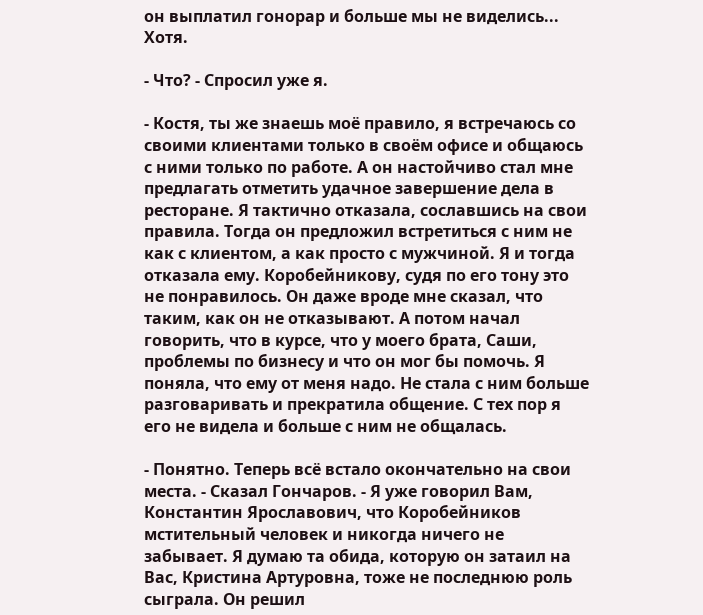он выплатил гонорар и больше мы не виделись... Хотя.

- Что? - Спросил уже я.

- Костя, ты же знаешь моё правило, я встречаюсь со своими клиентами только в своём офисе и общаюсь с ними только по работе. А он настойчиво стал мне предлагать отметить удачное завершение дела в ресторане. Я тактично отказала, сославшись на свои правила. Тогда он предложил встретиться с ним не как с клиентом, а как просто с мужчиной. Я и тогда отказала ему. Коробейникову, судя по его тону это не понравилось. Он даже вроде мне сказал, что таким, как он не отказывают. А потом начал говорить, что в курсе, что у моего брата, Саши, проблемы по бизнесу и что он мог бы помочь. Я поняла, что ему от меня надо. Не стала с ним больше разговаривать и прекратила общение. С тех пор я его не видела и больше с ним не общалась.

- Понятно. Теперь всё встало окончательно на свои места. - Сказал Гончаров. - Я уже говорил Вам, Константин Ярославович, что Коробейников мстительный человек и никогда ничего не забывает. Я думаю та обида, которую он затаил на Вас, Кристина Артуровна, тоже не последнюю роль сыграла. Он решил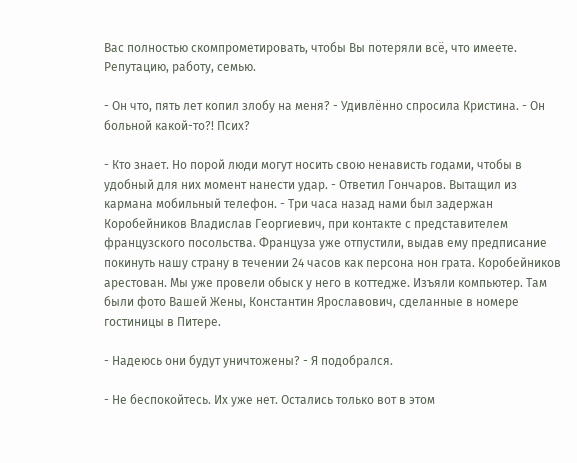Вас полностью скомпрометировать, чтобы Вы потеряли всё, что имеете. Репутацию, работу, семью.

- Он что, пять лет копил злобу на меня? - Удивлённо спросила Кристина. - Он больной какой-то?! Псих?

- Кто знает. Но порой люди могут носить свою ненависть годами, чтобы в удобный для них момент нанести удар. - Ответил Гончаров. Вытащил из кармана мобильный телефон. - Три часа назад нами был задержан Коробейников Владислав Георгиевич, при контакте с представителем французского посольства. Француза уже отпустили, выдав ему предписание покинуть нашу страну в течении 24 часов как персона нон грата. Коробейников арестован. Мы уже провели обыск у него в коттедже. Изъяли компьютер. Там были фото Вашей Жены, Константин Ярославович, сделанные в номере гостиницы в Питере.

- Надеюсь они будут уничтожены? - Я подобрался.

- Не беспокойтесь. Их уже нет. Остались только вот в этом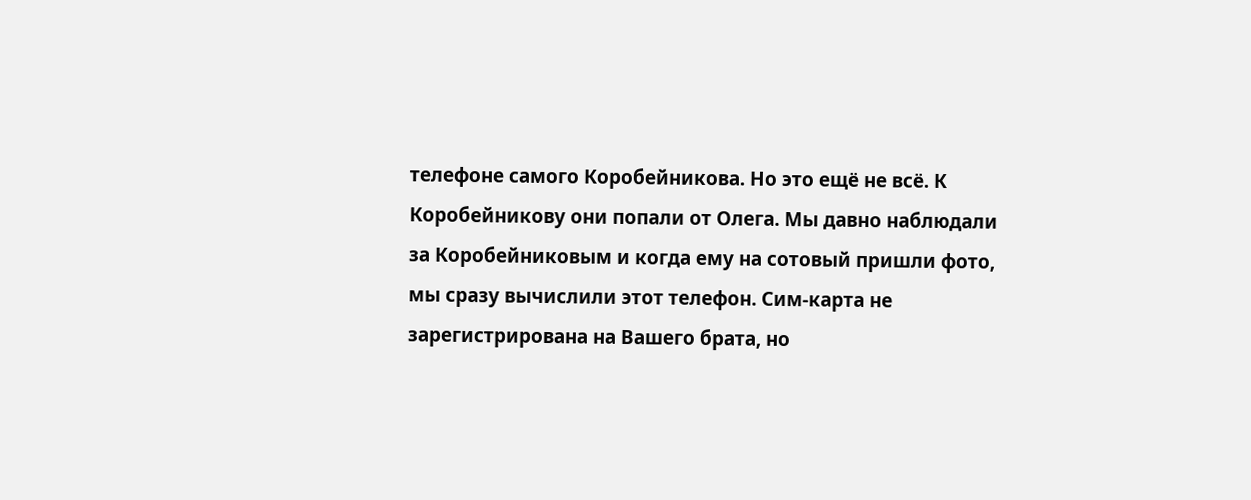телефоне самого Коробейникова. Но это ещё не всё. К Коробейникову они попали от Олега. Мы давно наблюдали за Коробейниковым и когда ему на сотовый пришли фото, мы сразу вычислили этот телефон. Сим-карта не зарегистрирована на Вашего брата, но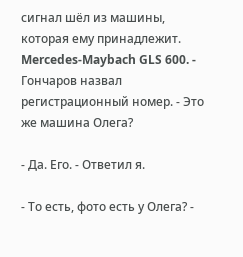сигнал шёл из машины, которая ему принадлежит. Mercedes-Maybach GLS 600. - Гончаров назвал регистрационный номер. - Это же машина Олега?

- Да. Его. - Ответил я.

- То есть, фото есть у Олега? -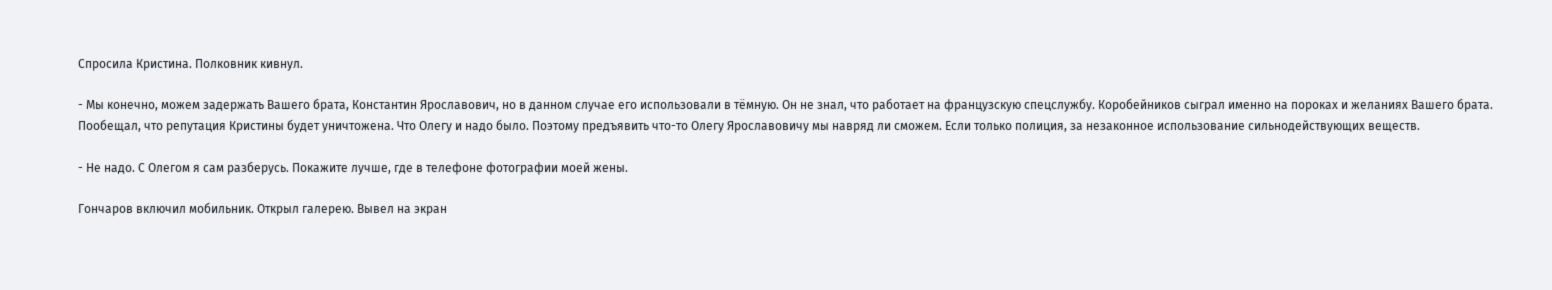Спросила Кристина. Полковник кивнул.

- Мы конечно, можем задержать Вашего брата, Константин Ярославович, но в данном случае его использовали в тёмную. Он не знал, что работает на французскую спецслужбу. Коробейников сыграл именно на пороках и желаниях Вашего брата. Пообещал, что репутация Кристины будет уничтожена. Что Олегу и надо было. Поэтому предъявить что-то Олегу Ярославовичу мы навряд ли сможем. Если только полиция, за незаконное использование сильнодействующих веществ.

- Не надо. С Олегом я сам разберусь. Покажите лучше, где в телефоне фотографии моей жены.

Гончаров включил мобильник. Открыл галерею. Вывел на экран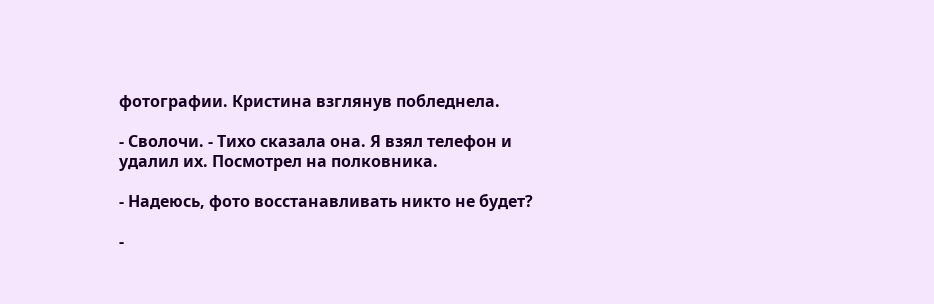фотографии. Кристина взглянув побледнела.

- Сволочи. - Тихо сказала она. Я взял телефон и удалил их. Посмотрел на полковника.

- Надеюсь, фото восстанавливать никто не будет?

-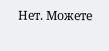Нет. Можете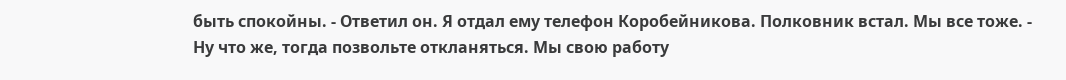быть спокойны. - Ответил он. Я отдал ему телефон Коробейникова. Полковник встал. Мы все тоже. - Ну что же, тогда позвольте откланяться. Мы свою работу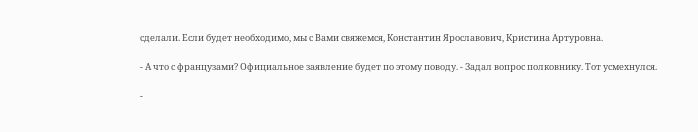сделали. Если будет необходимо, мы с Вами свяжемся, Константин Ярославович, Кристина Артуровна.

- А что с французами? Официальное заявление будет по этому поводу. - Задал вопрос полковнику. Тот усмехнулся.

-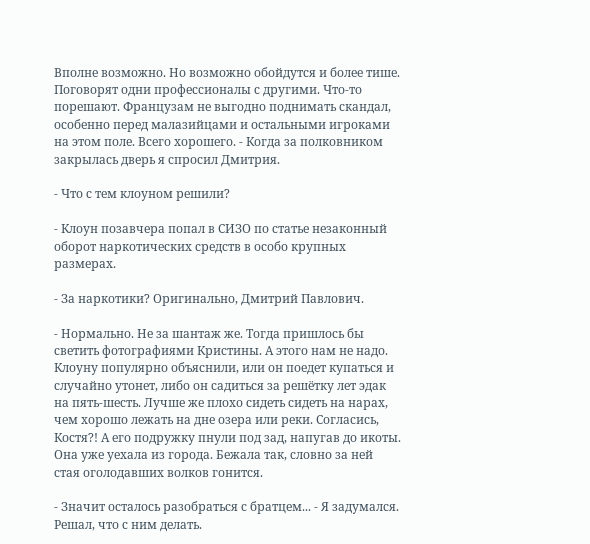Вполне возможно. Но возможно обойдутся и более тише. Поговорят одни профессионалы с другими. Что-то порешают. Французам не выгодно поднимать скандал, особенно перед малазийцами и остальными игроками на этом поле. Всего хорошего. - Когда за полковником закрылась дверь я спросил Дмитрия.

- Что с тем клоуном решили?

- Клоун позавчера попал в СИЗО по статье незаконный оборот наркотических средств в особо крупных размерах.

- За наркотики? Оригинально, Дмитрий Павлович.

- Нормально. Не за шантаж же. Тогда пришлось бы светить фотографиями Кристины. А этого нам не надо. Клоуну популярно объяснили, или он поедет купаться и случайно утонет, либо он садиться за решётку лет эдак на пять-шесть. Лучше же плохо сидеть сидеть на нарах, чем хорошо лежать на дне озера или реки. Согласись, Костя?! А его подружку пнули под зад, напугав до икоты. Она уже уехала из города. Бежала так, словно за ней стая оголодавших волков гонится.

- Значит осталось разобраться с братцем... - Я задумался. Решал, что с ним делать.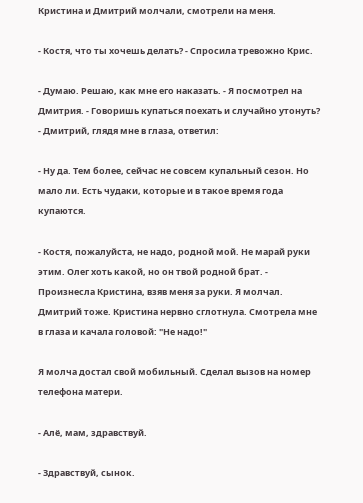Кристина и Дмитрий молчали, смотрели на меня.

- Костя, что ты хочешь делать? - Спросила тревожно Крис.

- Думаю. Решаю, как мне его наказать. - Я посмотрел на Дмитрия. - Говоришь купаться поехать и случайно утонуть? - Дмитрий, глядя мне в глаза, ответил:

- Ну да. Тем более, сейчас не совсем купальный сезон. Но мало ли. Есть чудаки, которые и в такое время года купаются.

- Костя, пожалуйста, не надо, родной мой. Не марай руки этим. Олег хоть какой, но он твой родной брат. - Произнесла Кристина, взяв меня за руки. Я молчал. Дмитрий тоже. Кристина нервно сглотнула. Смотрела мне в глаза и качала головой: "Не надо!"

Я молча достал свой мобильный. Сделал вызов на номер телефона матери.

- Алё, мам, здравствуй.

- Здравствуй, сынок.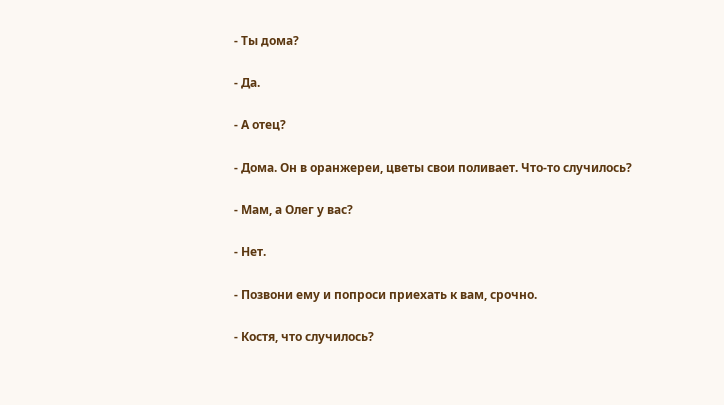- Ты дома?

- Да.

- А отец?

- Дома. Он в оранжереи, цветы свои поливает. Что-то случилось?

- Мам, а Олег у вас?

- Нет.

- Позвони ему и попроси приехать к вам, срочно.

- Костя, что случилось?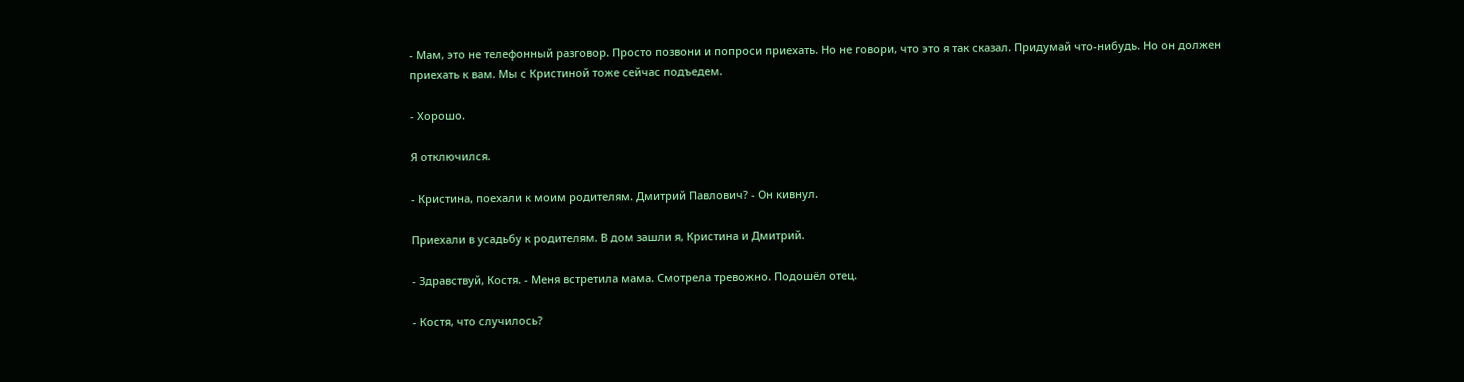- Мам, это не телефонный разговор. Просто позвони и попроси приехать. Но не говори, что это я так сказал. Придумай что-нибудь. Но он должен приехать к вам. Мы с Кристиной тоже сейчас подъедем.

- Хорошо.

Я отключился.

- Кристина, поехали к моим родителям. Дмитрий Павлович? - Он кивнул.

Приехали в усадьбу к родителям. В дом зашли я, Кристина и Дмитрий.

- Здравствуй, Костя. - Меня встретила мама. Смотрела тревожно. Подошёл отец.

- Костя, что случилось?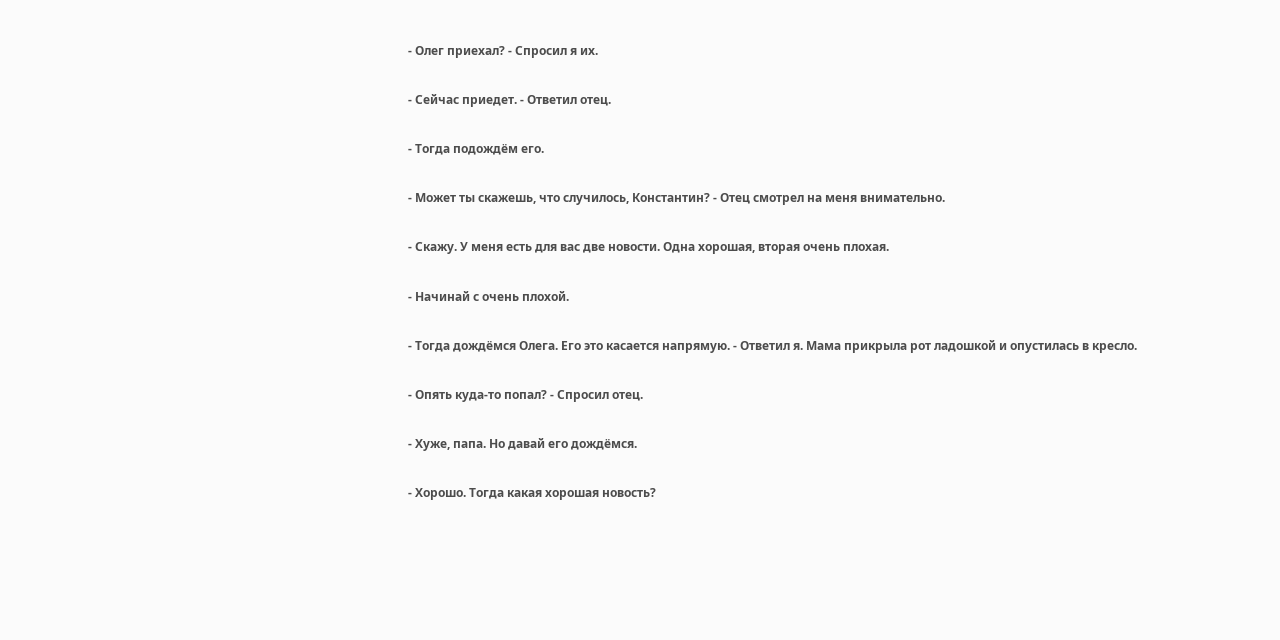- Олег приехал? - Спросил я их.

- Сейчас приедет. - Ответил отец.

- Тогда подождём его.

- Может ты скажешь, что случилось, Константин? - Отец смотрел на меня внимательно.

- Скажу. У меня есть для вас две новости. Одна хорошая, вторая очень плохая.

- Начинай с очень плохой.

- Тогда дождёмся Олега. Его это касается напрямую. - Ответил я. Мама прикрыла рот ладошкой и опустилась в кресло.

- Опять куда-то попал? - Спросил отец.

- Хуже, папа. Но давай его дождёмся.

- Хорошо. Тогда какая хорошая новость?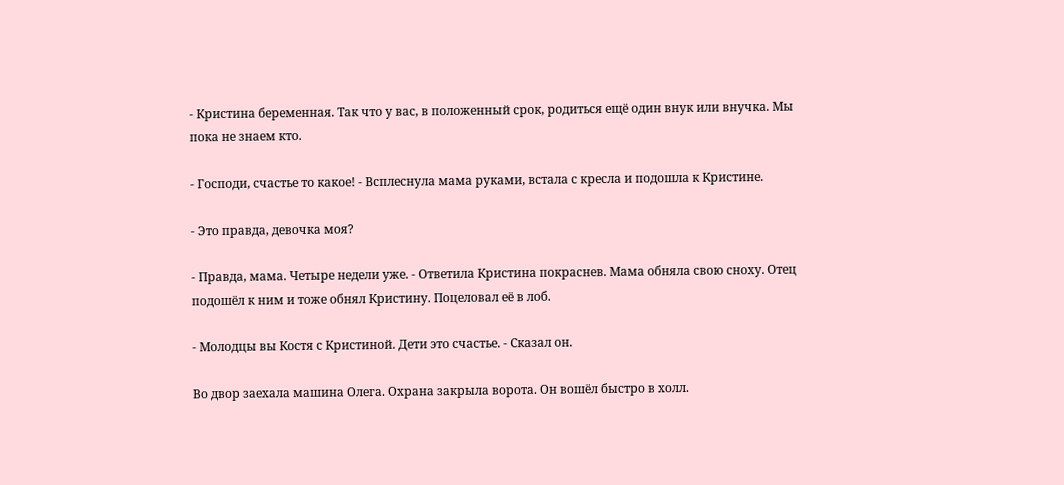- Кристина беременная. Так что у вас, в положенный срок, родиться ещё один внук или внучка. Мы пока не знаем кто.

- Господи, счастье то какое! - Всплеснула мама руками, встала с кресла и подошла к Кристине.

- Это правда, девочка моя?

- Правда, мама. Четыре недели уже. - Ответила Кристина покраснев. Мама обняла свою сноху. Отец подошёл к ним и тоже обнял Кристину. Поцеловал её в лоб.

- Молодцы вы Костя с Кристиной. Дети это счастье. - Сказал он.

Во двор заехала машина Олега. Охрана закрыла ворота. Он вошёл быстро в холл.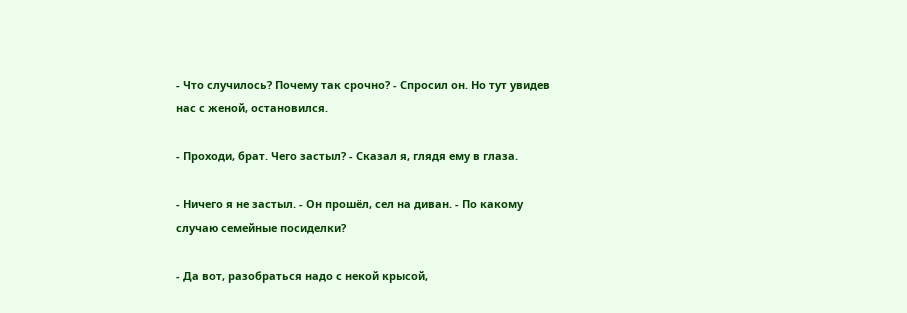- Что случилось? Почему так срочно? - Спросил он. Но тут увидев нас с женой, остановился.

- Проходи, брат. Чего застыл? - Сказал я, глядя ему в глаза.

- Ничего я не застыл. - Он прошёл, сел на диван. - По какому случаю семейные посиделки?

- Да вот, разобраться надо с некой крысой,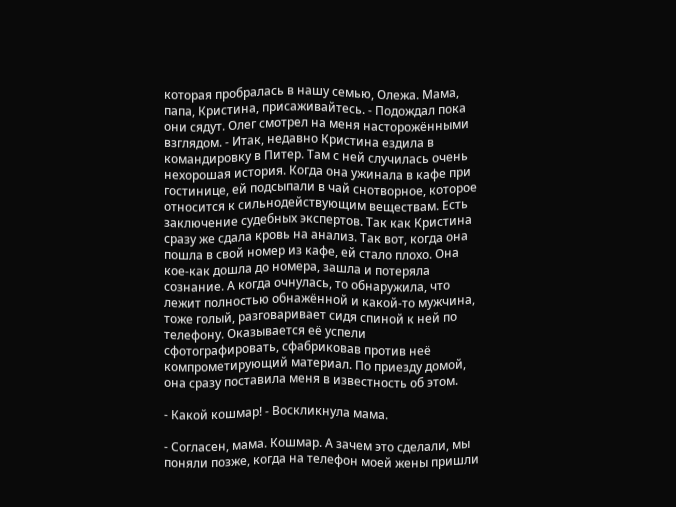которая пробралась в нашу семью, Олежа. Мама, папа, Кристина, присаживайтесь. - Подождал пока они сядут. Олег смотрел на меня насторожёнными взглядом. - Итак, недавно Кристина ездила в командировку в Питер. Там с ней случилась очень нехорошая история. Когда она ужинала в кафе при гостинице, ей подсыпали в чай снотворное, которое относится к сильнодействующим веществам. Есть заключение судебных экспертов. Так как Кристина сразу же сдала кровь на анализ. Так вот, когда она пошла в свой номер из кафе, ей стало плохо. Она кое-как дошла до номера, зашла и потеряла сознание. А когда очнулась, то обнаружила, что лежит полностью обнажённой и какой-то мужчина, тоже голый, разговаривает сидя спиной к ней по телефону. Оказывается её успели сфотографировать, сфабриковав против неё компрометирующий материал. По приезду домой, она сразу поставила меня в известность об этом.

- Какой кошмар! - Воскликнула мама.

- Согласен, мама. Кошмар. А зачем это сделали, мы поняли позже, когда на телефон моей жены пришли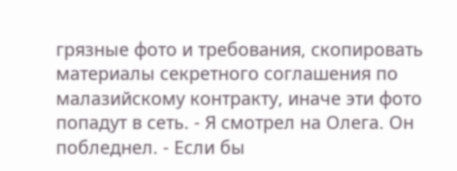грязные фото и требования, скопировать материалы секретного соглашения по малазийскому контракту, иначе эти фото попадут в сеть. - Я смотрел на Олега. Он побледнел. - Если бы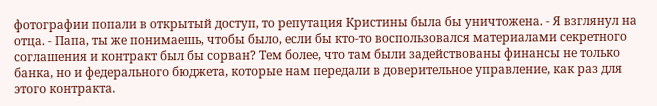фотографии попали в открытый доступ, то репутация Кристины была бы уничтожена. - Я взглянул на отца. - Папа, ты же понимаешь, чтобы было, если бы кто-то воспользовался материалами секретного соглашения и контракт был бы сорван? Тем более, что там были задействованы финансы не только банка, но и федерального бюджета, которые нам передали в доверительное управление, как раз для этого контракта.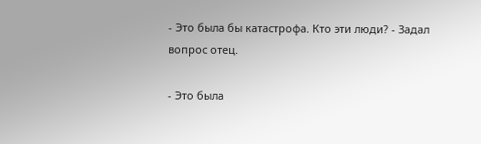- Это была бы катастрофа. Кто эти люди? - Задал вопрос отец.

- Это была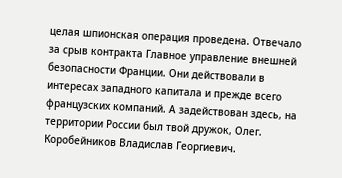целая шпионская операция проведена. Отвечало за срыв контракта Главное управление внешней безопасности Франции. Они действовали в интересах западного капитала и прежде всего французских компаний. А задействован здесь, на территории России был твой дружок, Олег. Коробейников Владислав Георгиевич.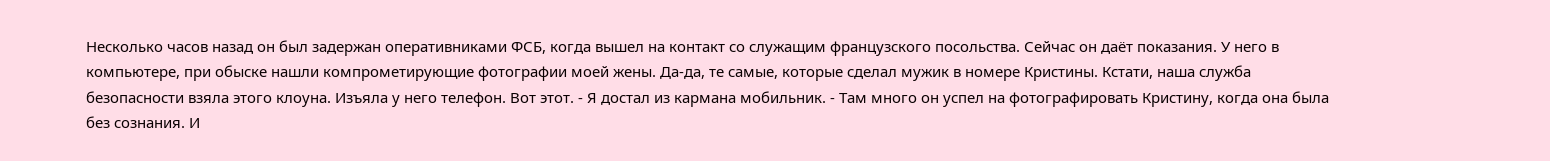Несколько часов назад он был задержан оперативниками ФСБ, когда вышел на контакт со служащим французского посольства. Сейчас он даёт показания. У него в компьютере, при обыске нашли компрометирующие фотографии моей жены. Да-да, те самые, которые сделал мужик в номере Кристины. Кстати, наша служба безопасности взяла этого клоуна. Изъяла у него телефон. Вот этот. - Я достал из кармана мобильник. - Там много он успел на фотографировать Кристину, когда она была без сознания. И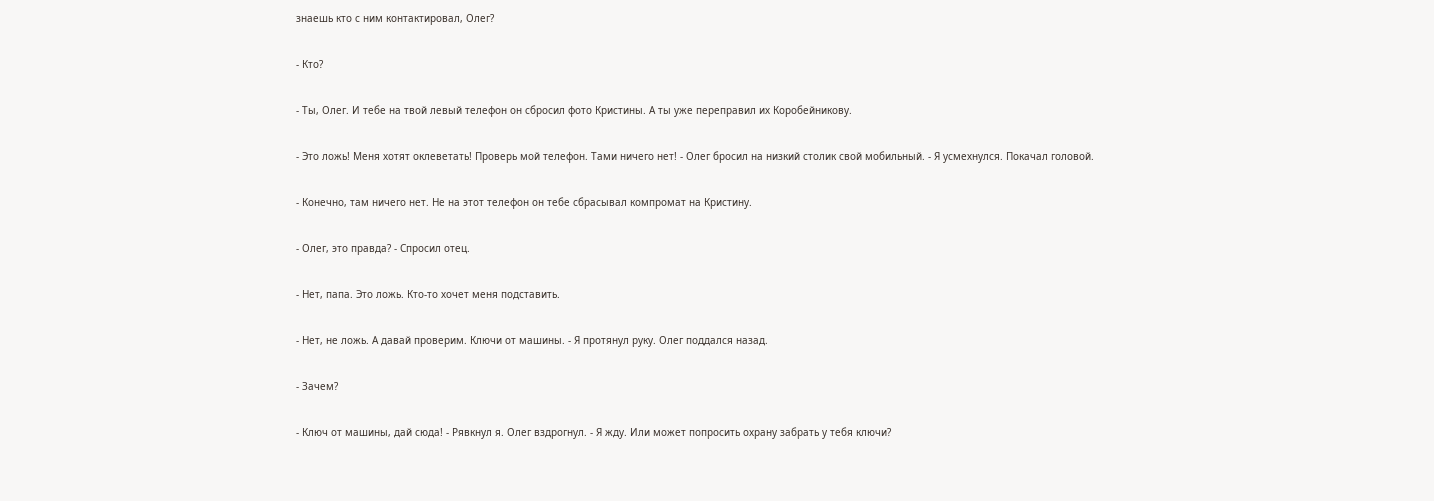знаешь кто с ним контактировал, Олег?

- Кто?

- Ты, Олег. И тебе на твой левый телефон он сбросил фото Кристины. А ты уже переправил их Коробейникову.

- Это ложь! Меня хотят оклеветать! Проверь мой телефон. Тами ничего нет! - Олег бросил на низкий столик свой мобильный. - Я усмехнулся. Покачал головой.

- Конечно, там ничего нет. Не на этот телефон он тебе сбрасывал компромат на Кристину.

- Олег, это правда? - Спросил отец.

- Нет, папа. Это ложь. Кто-то хочет меня подставить.

- Нет, не ложь. А давай проверим. Ключи от машины. - Я протянул руку. Олег поддался назад.

- Зачем?

- Ключ от машины, дай сюда! - Рявкнул я. Олег вздрогнул. - Я жду. Или может попросить охрану забрать у тебя ключи?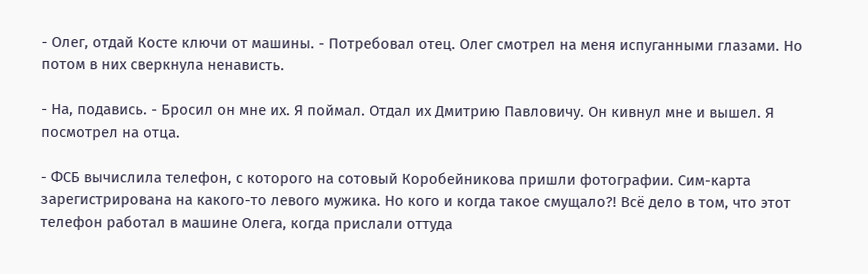- Олег, отдай Косте ключи от машины. - Потребовал отец. Олег смотрел на меня испуганными глазами. Но потом в них сверкнула ненависть.

- На, подавись. - Бросил он мне их. Я поймал. Отдал их Дмитрию Павловичу. Он кивнул мне и вышел. Я посмотрел на отца.

- ФСБ вычислила телефон, с которого на сотовый Коробейникова пришли фотографии. Сим-карта зарегистрирована на какого-то левого мужика. Но кого и когда такое смущало?! Всё дело в том, что этот телефон работал в машине Олега, когда прислали оттуда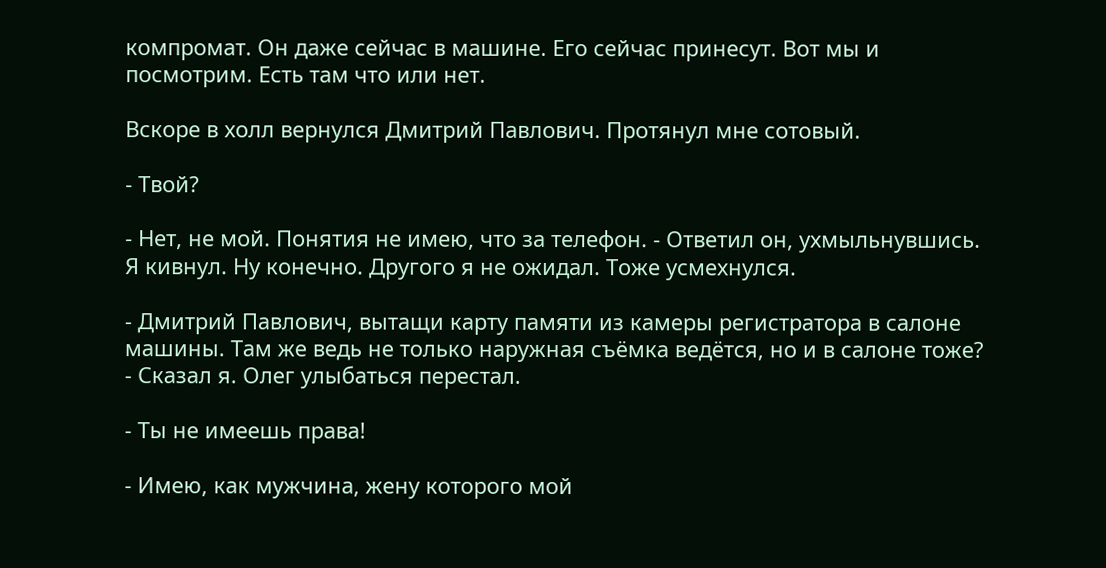компромат. Он даже сейчас в машине. Его сейчас принесут. Вот мы и посмотрим. Есть там что или нет.

Вскоре в холл вернулся Дмитрий Павлович. Протянул мне сотовый.

- Твой?

- Нет, не мой. Понятия не имею, что за телефон. - Ответил он, ухмыльнувшись. Я кивнул. Ну конечно. Другого я не ожидал. Тоже усмехнулся.

- Дмитрий Павлович, вытащи карту памяти из камеры регистратора в салоне машины. Там же ведь не только наружная съёмка ведётся, но и в салоне тоже? - Сказал я. Олег улыбаться перестал.

- Ты не имеешь права!

- Имею, как мужчина, жену которого мой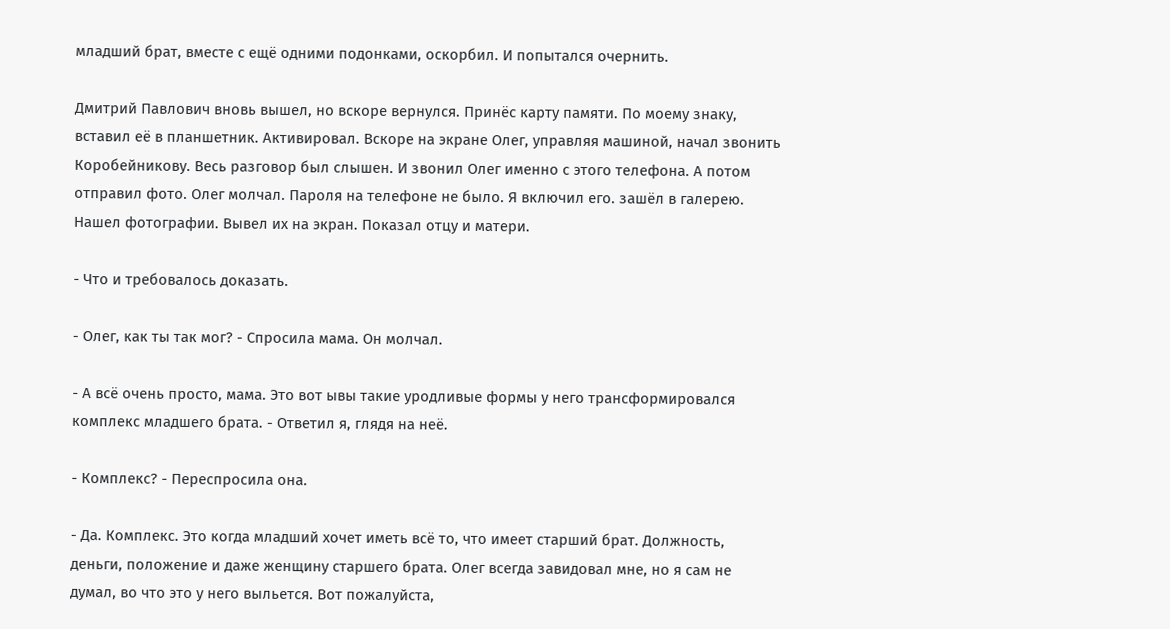младший брат, вместе с ещё одними подонками, оскорбил. И попытался очернить.

Дмитрий Павлович вновь вышел, но вскоре вернулся. Принёс карту памяти. По моему знаку, вставил её в планшетник. Активировал. Вскоре на экране Олег, управляя машиной, начал звонить Коробейникову. Весь разговор был слышен. И звонил Олег именно с этого телефона. А потом отправил фото. Олег молчал. Пароля на телефоне не было. Я включил его. зашёл в галерею. Нашел фотографии. Вывел их на экран. Показал отцу и матери.

- Что и требовалось доказать.

- Олег, как ты так мог? - Спросила мама. Он молчал.

- А всё очень просто, мама. Это вот ывы такие уродливые формы у него трансформировался комплекс младшего брата. - Ответил я, глядя на неё.

- Комплекс? - Переспросила она.

- Да. Комплекс. Это когда младший хочет иметь всё то, что имеет старший брат. Должность, деньги, положение и даже женщину старшего брата. Олег всегда завидовал мне, но я сам не думал, во что это у него выльется. Вот пожалуйста,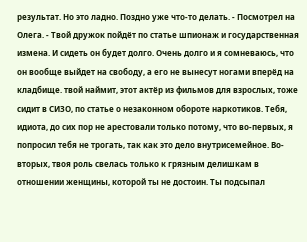результат. Но это ладно. Поздно уже что-то делать. - Посмотрел на Олега. - Твой дружок пойдёт по статье шпионаж и государственная измена. И сидеть он будет долго. Очень долго и я сомневаюсь, что он вообще выйдет на свободу, а его не вынесут ногами вперёд на кладбище. твой наймит, этот актёр из фильмов для взрослых, тоже сидит в СИЗО, по статье о незаконном обороте наркотиков. Тебя, идиота, до сих пор не арестовали только потому, что во-первых, я попросил тебя не трогать, так как это дело внутрисемейное. Во-вторых, твоя роль свелась только к грязным делишкам в отношении женщины, которой ты не достоин. Ты подсыпал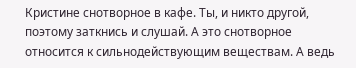Кристине снотворное в кафе. Ты, и никто другой, поэтому заткнись и слушай. А это снотворное относится к сильнодействующим веществам. А ведь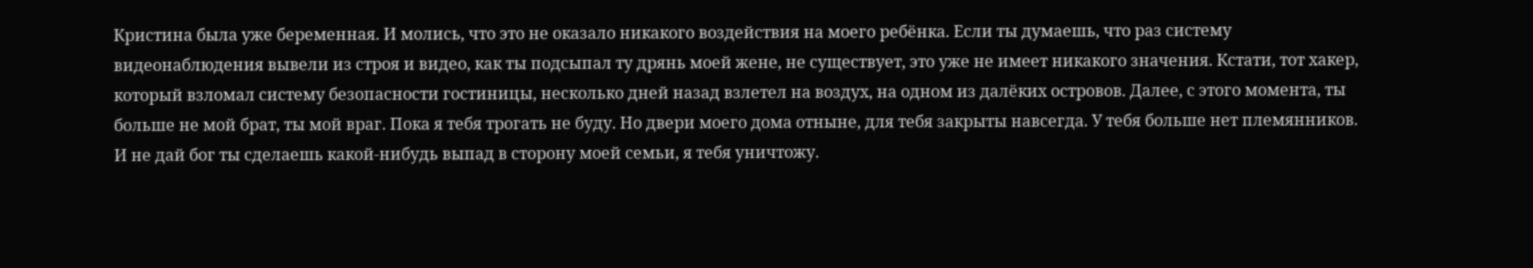Кристина была уже беременная. И молись, что это не оказало никакого воздействия на моего ребёнка. Если ты думаешь, что раз систему видеонаблюдения вывели из строя и видео, как ты подсыпал ту дрянь моей жене, не существует, это уже не имеет никакого значения. Кстати, тот хакер, который взломал систему безопасности гостиницы, несколько дней назад взлетел на воздух, на одном из далёких островов. Далее, с этого момента, ты больше не мой брат, ты мой враг. Пока я тебя трогать не буду. Но двери моего дома отныне, для тебя закрыты навсегда. У тебя больше нет племянников. И не дай бог ты сделаешь какой-нибудь выпад в сторону моей семьи, я тебя уничтожу.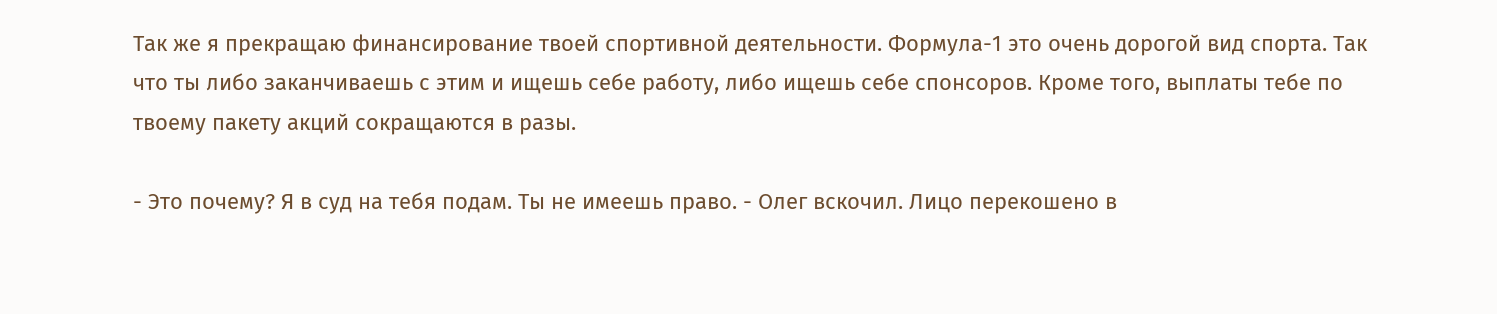Так же я прекращаю финансирование твоей спортивной деятельности. Формула-1 это очень дорогой вид спорта. Так что ты либо заканчиваешь с этим и ищешь себе работу, либо ищешь себе спонсоров. Кроме того, выплаты тебе по твоему пакету акций сокращаются в разы.

- Это почему? Я в суд на тебя подам. Ты не имеешь право. - Олег вскочил. Лицо перекошено в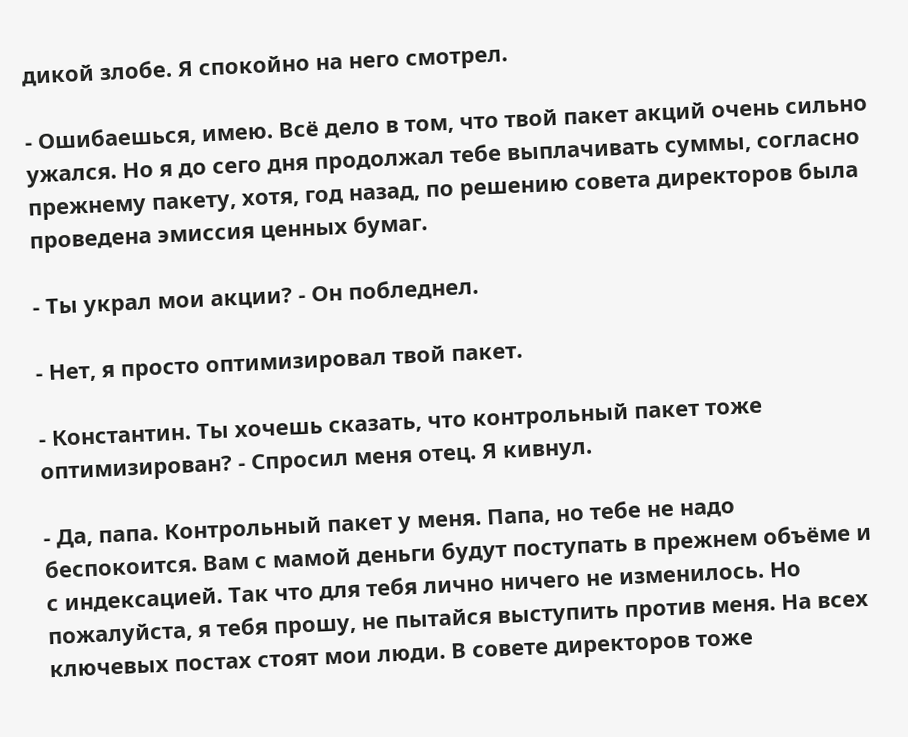дикой злобе. Я спокойно на него смотрел.

- Ошибаешься, имею. Всё дело в том, что твой пакет акций очень сильно ужался. Но я до сего дня продолжал тебе выплачивать суммы, согласно прежнему пакету, хотя, год назад, по решению совета директоров была проведена эмиссия ценных бумаг.

- Ты украл мои акции? - Он побледнел.

- Нет, я просто оптимизировал твой пакет.

- Константин. Ты хочешь сказать, что контрольный пакет тоже оптимизирован? - Спросил меня отец. Я кивнул.

- Да, папа. Контрольный пакет у меня. Папа, но тебе не надо беспокоится. Вам с мамой деньги будут поступать в прежнем объёме и с индексацией. Так что для тебя лично ничего не изменилось. Но пожалуйста, я тебя прошу, не пытайся выступить против меня. На всех ключевых постах стоят мои люди. В совете директоров тоже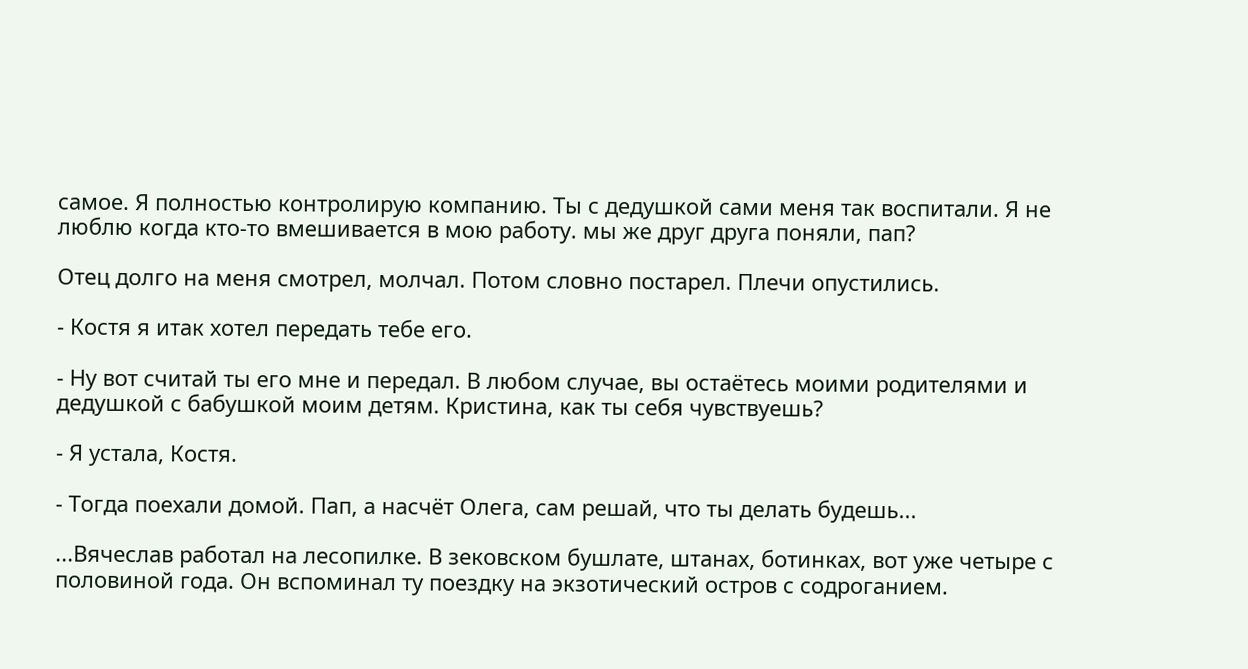самое. Я полностью контролирую компанию. Ты с дедушкой сами меня так воспитали. Я не люблю когда кто-то вмешивается в мою работу. мы же друг друга поняли, пап?

Отец долго на меня смотрел, молчал. Потом словно постарел. Плечи опустились.

- Костя я итак хотел передать тебе его.

- Ну вот считай ты его мне и передал. В любом случае, вы остаётесь моими родителями и дедушкой с бабушкой моим детям. Кристина, как ты себя чувствуешь?

- Я устала, Костя.

- Тогда поехали домой. Пап, а насчёт Олега, сам решай, что ты делать будешь...

...Вячеслав работал на лесопилке. В зековском бушлате, штанах, ботинках, вот уже четыре с половиной года. Он вспоминал ту поездку на экзотический остров с содроганием.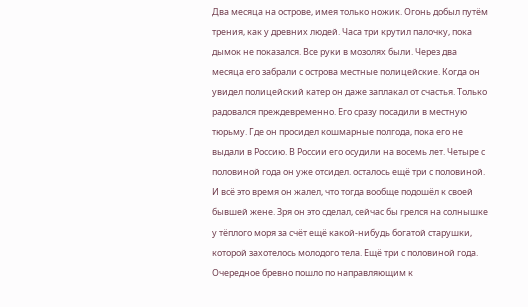Два месяца на острове, имея только ножик. Огонь добыл путём трения, как у древних людей. Часа три крутил палочку, пока дымок не показался. Все руки в мозолях были. Через два месяца его забрали с острова местные полицейские. Когда он увидел полицейский катер он даже заплакал от счастья. Только радовался преждевременно. Его сразу посадили в местную тюрьму. Где он просидел кошмарные полгода, пока его не выдали в Россию. В России его осудили на восемь лет. Четыре с половиной года он уже отсидел. осталось ещё три с половиной. И всё это время он жалел, что тогда вообще подошёл к своей бывшей жене. Зря он это сделал, сейчас бы грелся на солнышке у тёплого моря за счёт ещё какой-нибудь богатой старушки, которой захотелось молодого тела. Ещё три с половиной года. Очередное бревно пошло по направляющим к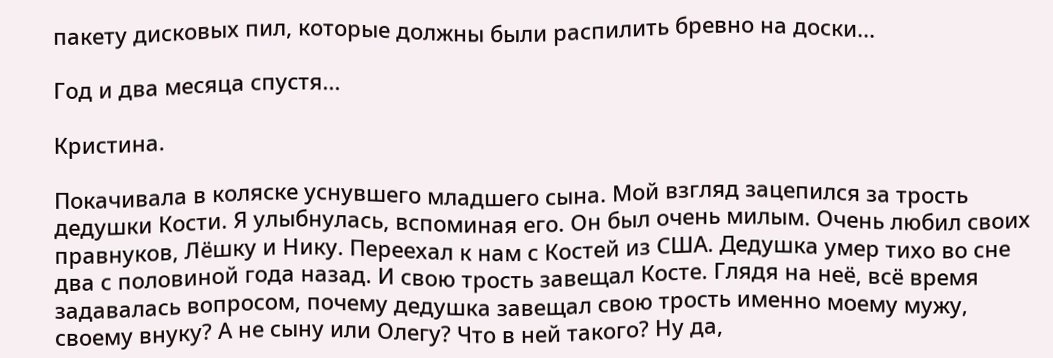пакету дисковых пил, которые должны были распилить бревно на доски...

Год и два месяца спустя...

Кристина.

Покачивала в коляске уснувшего младшего сына. Мой взгляд зацепился за трость дедушки Кости. Я улыбнулась, вспоминая его. Он был очень милым. Очень любил своих правнуков, Лёшку и Нику. Переехал к нам с Костей из США. Дедушка умер тихо во сне два с половиной года назад. И свою трость завещал Косте. Глядя на неё, всё время задавалась вопросом, почему дедушка завещал свою трость именно моему мужу, своему внуку? А не сыну или Олегу? Что в ней такого? Ну да,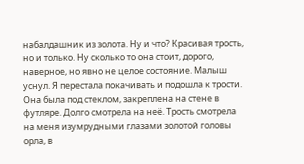набалдашник из золота. Ну и что? Красивая трость, но и только. Ну сколько то она стоит, дорого, наверное, но явно не целое состояние. Малыш уснул. Я перестала покачивать и подошла к трости. Она была под стеклом, закреплена на стене в футляре. Долго смотрела на неё. Трость смотрела на меня изумрудными глазами золотой головы орла, в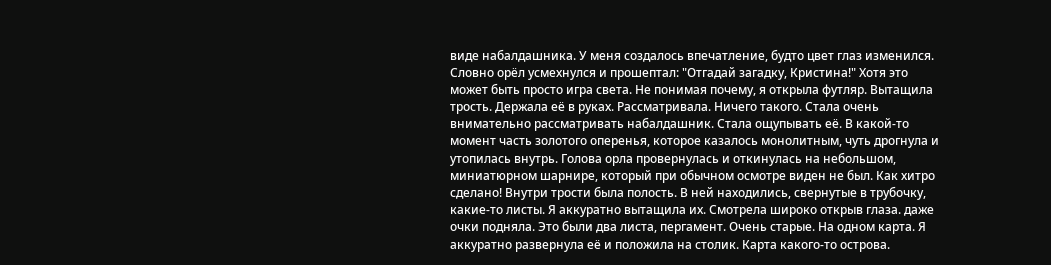виде набалдашника. У меня создалось впечатление, будто цвет глаз изменился. Словно орёл усмехнулся и прошептал: "Отгадай загадку, Кристина!" Хотя это может быть просто игра света. Не понимая почему, я открыла футляр. Вытащила трость. Держала её в руках. Рассматривала. Ничего такого. Стала очень внимательно рассматривать набалдашник. Стала ощупывать её. В какой-то момент часть золотого оперенья, которое казалось монолитным, чуть дрогнула и утопилась внутрь. Голова орла провернулась и откинулась на небольшом, миниатюрном шарнире, который при обычном осмотре виден не был. Как хитро сделано! Внутри трости была полость. В ней находились, свернутые в трубочку, какие-то листы. Я аккуратно вытащила их. Смотрела широко открыв глаза. даже очки подняла. Это были два листа, пергамент. Очень старые. На одном карта. Я аккуратно развернула её и положила на столик. Карта какого-то острова.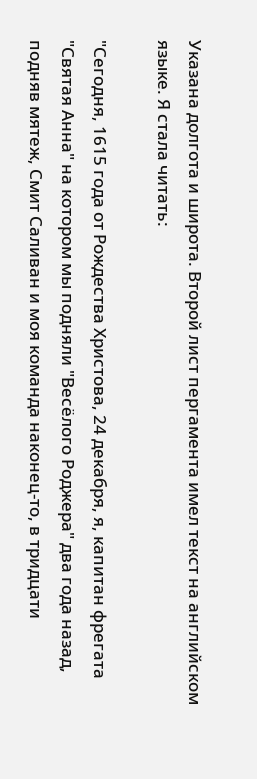Указана долгота и широта. Второй лист пергамента имел текст на английском языке. Я стала читать:

"Сегодня, 1615 года от Рождества Христова, 24 декабря, я, капитан фрегата "Святая Анна" на котором мы подняли "Весёлого Роджера" два года назад, подняв мятеж, Смит Саливан и моя команда наконец-то, в тридцати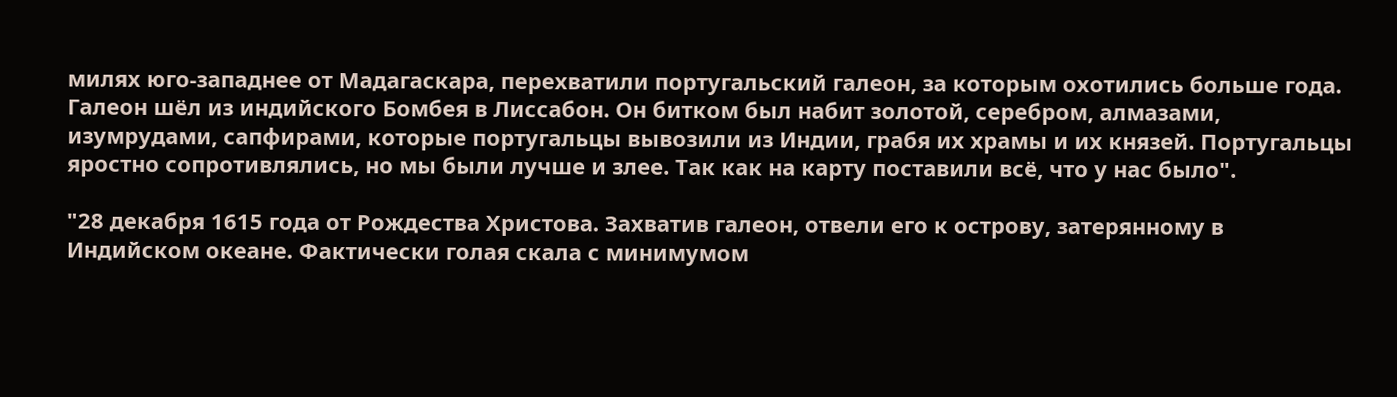милях юго-западнее от Мадагаскара, перехватили португальский галеон, за которым охотились больше года. Галеон шёл из индийского Бомбея в Лиссабон. Он битком был набит золотой, серебром, алмазами, изумрудами, сапфирами, которые португальцы вывозили из Индии, грабя их храмы и их князей. Португальцы яростно сопротивлялись, но мы были лучше и злее. Так как на карту поставили всё, что у нас было".

"28 декабря 1615 года от Рождества Христова. Захватив галеон, отвели его к острову, затерянному в Индийском океане. Фактически голая скала с минимумом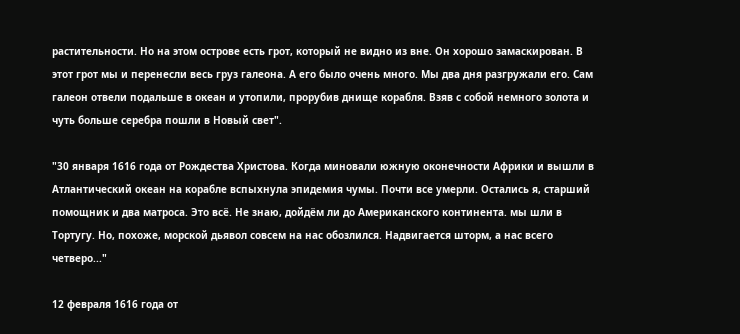растительности. Но на этом острове есть грот, который не видно из вне. Он хорошо замаскирован. В этот грот мы и перенесли весь груз галеона. А его было очень много. Мы два дня разгружали его. Сам галеон отвели подальше в океан и утопили, прорубив днище корабля. Взяв с собой немного золота и чуть больше серебра пошли в Новый свет".

"30 января 1616 года от Рождества Христова. Когда миновали южную оконечности Африки и вышли в Атлантический океан на корабле вспыхнула эпидемия чумы. Почти все умерли. Остались я, старший помощник и два матроса. Это всё. Не знаю, дойдём ли до Американского континента. мы шли в Тортугу. Но, похоже, морской дьявол совсем на нас обозлился. Надвигается шторм, а нас всего четверо..."

12 февраля 1616 года от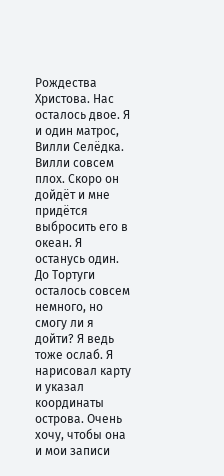Рождества Христова. Нас осталось двое. Я и один матрос, Вилли Селёдка. Вилли совсем плох. Скоро он дойдёт и мне придётся выбросить его в океан. Я останусь один. До Тортуги осталось совсем немного, но смогу ли я дойти? Я ведь тоже ослаб. Я нарисовал карту и указал координаты острова. Очень хочу, чтобы она и мои записи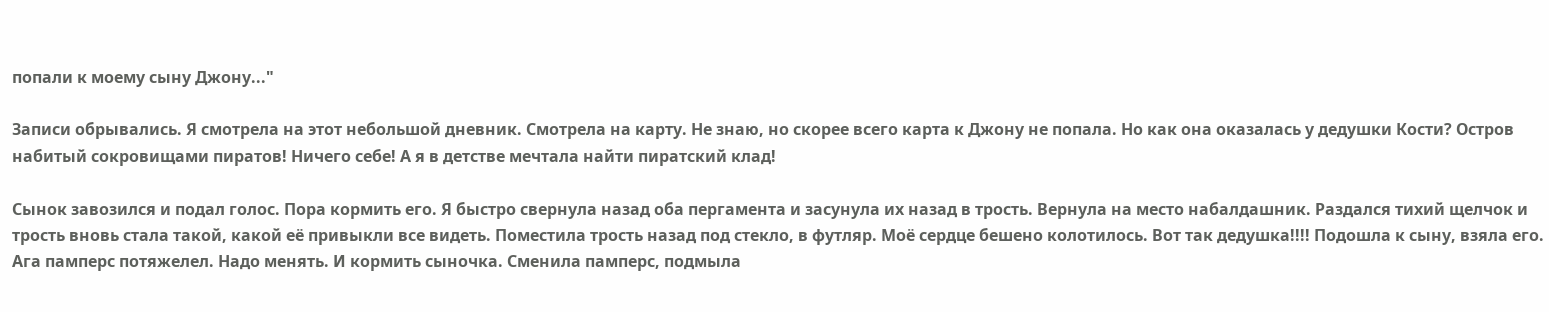попали к моему сыну Джону..."

Записи обрывались. Я смотрела на этот небольшой дневник. Смотрела на карту. Не знаю, но скорее всего карта к Джону не попала. Но как она оказалась у дедушки Кости? Остров набитый сокровищами пиратов! Ничего себе! А я в детстве мечтала найти пиратский клад!

Сынок завозился и подал голос. Пора кормить его. Я быстро свернула назад оба пергамента и засунула их назад в трость. Вернула на место набалдашник. Раздался тихий щелчок и трость вновь стала такой, какой её привыкли все видеть. Поместила трость назад под стекло, в футляр. Моё сердце бешено колотилось. Вот так дедушка!!!! Подошла к сыну, взяла его. Ага памперс потяжелел. Надо менять. И кормить сыночка. Сменила памперс, подмыла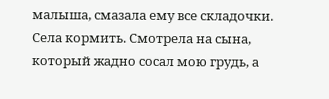малыша, смазала ему все складочки. Села кормить. Смотрела на сына, который жадно сосал мою грудь, а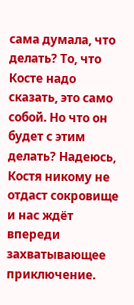сама думала, что делать? То, что Косте надо сказать, это само собой. Но что он будет с этим делать? Надеюсь, Костя никому не отдаст сокровище и нас ждёт впереди захватывающее приключение.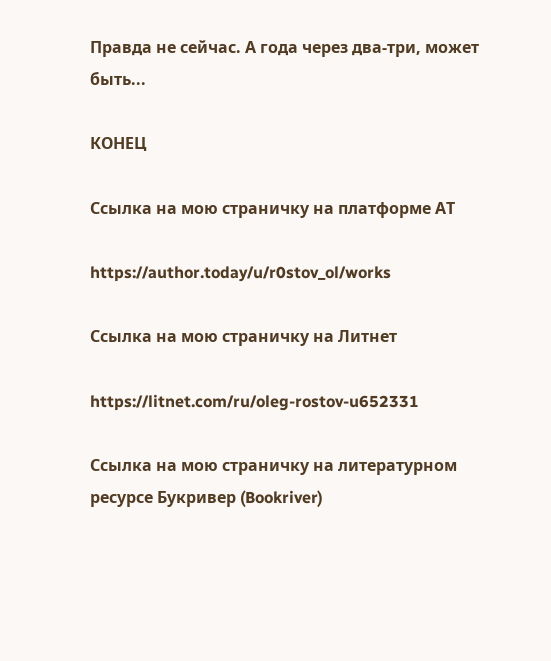Правда не сейчас. А года через два-три, может быть...

КОНЕЦ

Ссылка на мою страничку на платформе АТ

https://author.today/u/r0stov_ol/works

Ссылка на мою страничку на Литнет

https://litnet.com/ru/oleg-rostov-u652331

Ссылка на мою страничку на литературном ресурсе Букривер (Bookriver)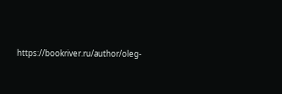https://bookriver.ru/author/oleg-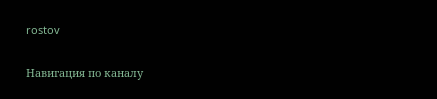rostov

Навигация по каналу